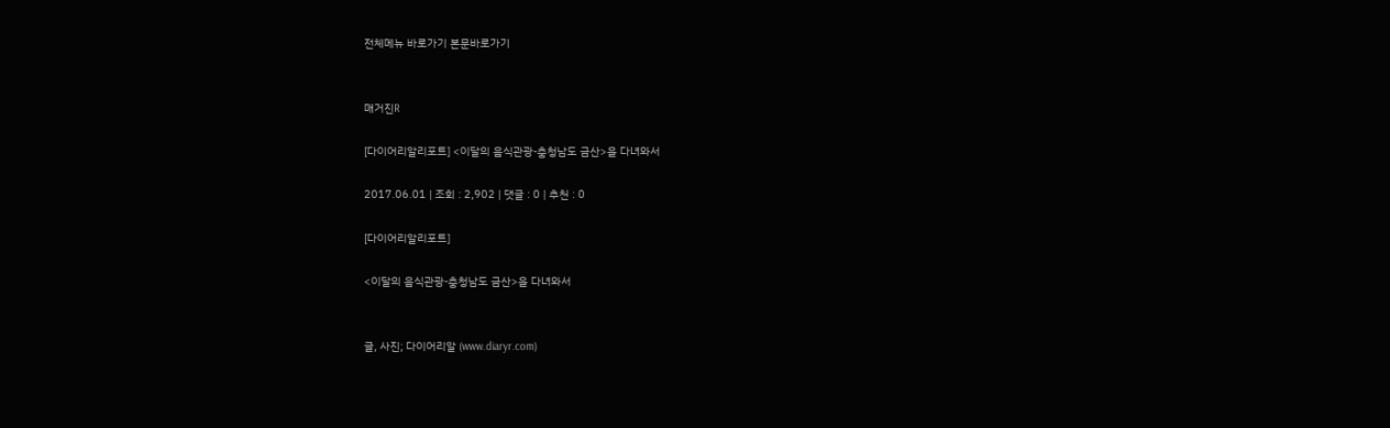전체메뉴 바로가기 본문바로가기


매거진R

[다이어리알리포트] <이달의 음식관광-충청남도 금산>을 다녀와서

2017.06.01 | 조회 : 2,902 | 댓글 : 0 | 추천 : 0

[다이어리알리포트]

<이달의 음식관광-충청남도 금산>을 다녀와서


글, 사진; 다이어리알 (www.diaryr.com)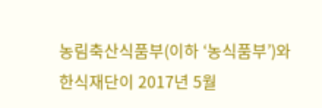농림축산식품부(이하 ‘농식품부’)와 한식재단이 2017년 5월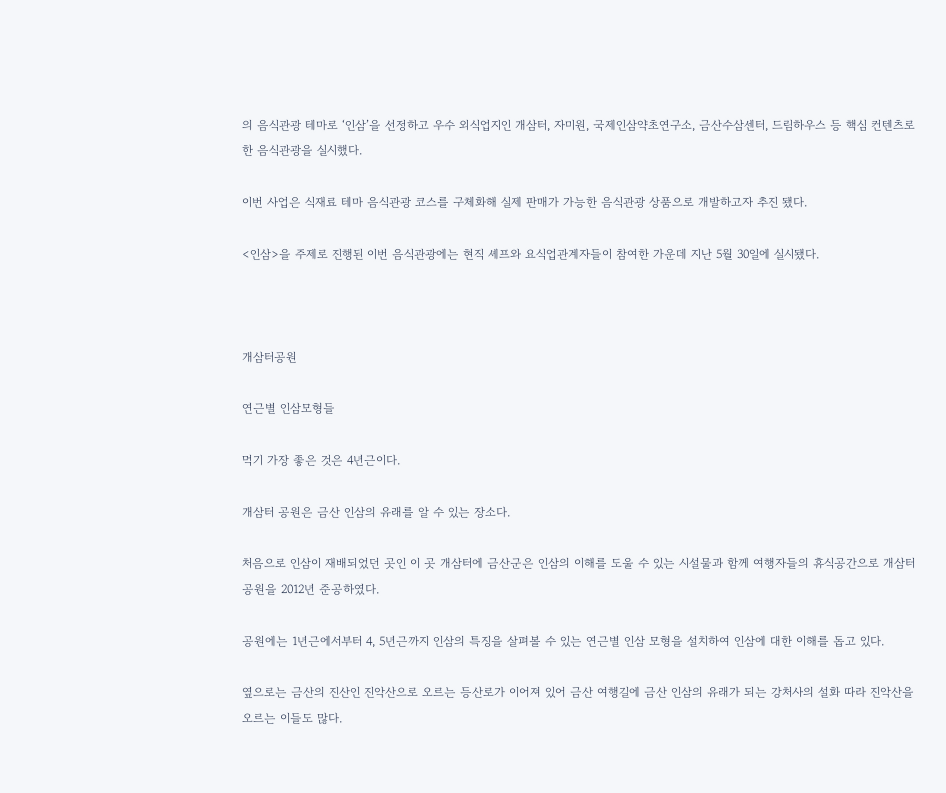의 음식관광 테마로 ‘인삼’을 선정하고 우수 외식업지인 개삼터, 자미원, 국제인삼약초연구소, 금산수삼센터, 드림하우스 등 핵심 컨텐츠로 한 음식관광을 실시했다.

이번 사업은 식재료 테마 음식관광 코스를 구체화해 실제 판매가 가능한 음식관광 상품으로 개발하고자 추진 됐다.

<인삼>을 주제로 진행된 이번 음식관광에는 현직 셰프와 요식업관계자들이 참여한 가운데 지난 5월 30일에 실시됐다.



개삼터공원

연근별 인삼모형들

먹기 가장 좋은 것은 4년근이다.

개삼터 공원은 금산 인삼의 유래를 알 수 있는 장소다.

처음으로 인삼이 재배되었던 곳인 이 곳 개삼터에 금산군은 인삼의 이해를 도울 수 있는 시설물과 함께 여행자들의 휴식공간으로 개삼터 공원을 2012년 준공하였다.

공원에는 1년근에서부터 4, 5년근까지 인삼의 특징을 살펴볼 수 있는 연근별 인삼 모형을 설치하여 인삼에 대한 이해를 돕고 있다.

옆으로는 금산의 진산인 진악산으로 오르는 등산로가 이어져 있어 금산 여행길에 금산 인삼의 유래가 되는 강처사의 설화 따라 진악산을 오르는 이들도 많다.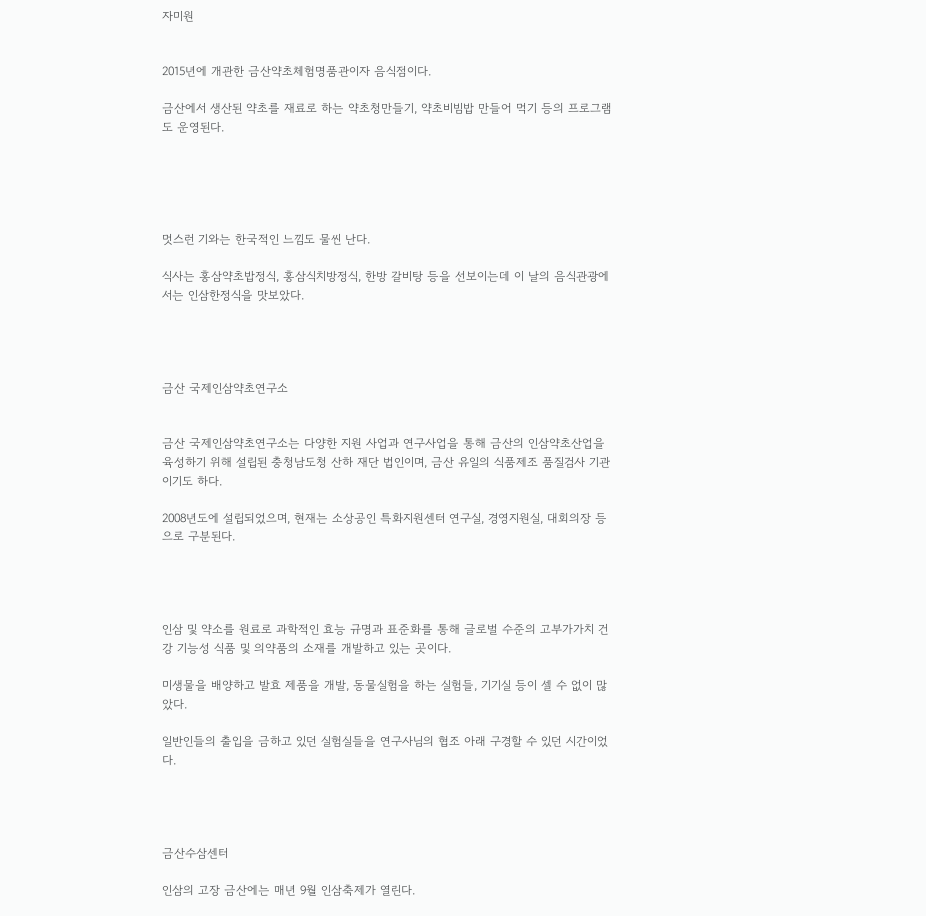자미원


2015년에 개관한 금산약초체험명품관이자 음식점이다.

금산에서 생산된 약초를 재료로 하는 약초청만들기, 약초비빔밥 만들어 먹기 등의 프로그램도 운영된다.





멋스런 기와는 한국적인 느낌도 물씬 난다.

식사는 홍삼약초밥정식, 홍삼식치방정식, 한방 갈비탕 등을 선보이는데 이 날의 음식관광에서는 인삼한정식을 맛보았다.




금산 국제인삼약초연구소


금산 국제인삼약초연구소는 다양한 지원 사업과 연구사업을 통해 금산의 인삼약초산업을 육성하기 위해 설립된 충청남도청 산하 재단 법인이며, 금산 유일의 식품제조 품질검사 기관이기도 하다.

2008년도에 설립되었으며, 현재는 소상공인 특화지원센터 연구실, 경영지원실, 대회의장 등으로 구분된다.




인삼 및 약소를 원료로 과학적인 효능 규명과 표준화를 통해 글로벌 수준의 고부가가치 건강 기능성 식품 및 의약품의 소재를 개발하고 있는 곳이다.

미생물을 배양하고 발효 제품을 개발, 동물실험을 하는 실험들, 기기실 등이 셀 수 없이 많았다.

일반인들의 출입을 금하고 있던 실험실들을 연구사님의 협조 아래 구경할 수 있던 시간이었다.




금산수삼센터

인삼의 고장 금산에는 매년 9월 인삼축제가 열린다.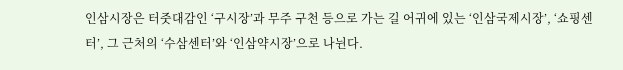인삼시장은 터줏대감인 ‘구시장’과 무주 구천 등으로 가는 길 어귀에 있는 ‘인삼국제시장’, ‘쇼핑센터’, 그 근처의 ‘수삼센터’와 ‘인삼약시장’으로 나뉜다.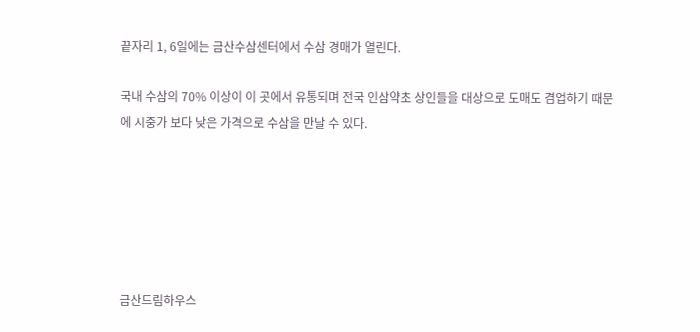끝자리 1, 6일에는 금산수삼센터에서 수삼 경매가 열린다.

국내 수삼의 70% 이상이 이 곳에서 유통되며 전국 인삼약초 상인들을 대상으로 도매도 겸업하기 때문에 시중가 보다 낮은 가격으로 수삼을 만날 수 있다.






금산드림하우스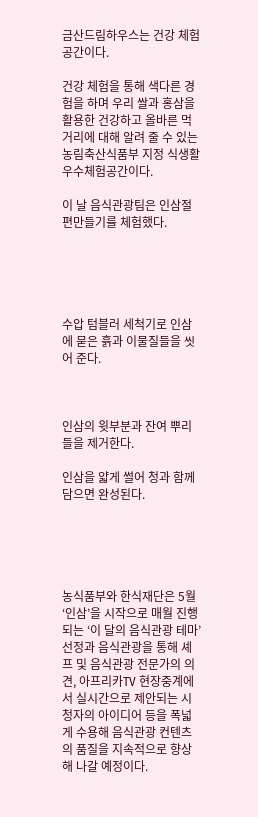금산드림하우스는 건강 체험공간이다.

건강 체험을 통해 색다른 경험을 하며 우리 쌀과 홍삼을 활용한 건강하고 올바른 먹거리에 대해 알려 줄 수 있는 농림축산식품부 지정 식생활 우수체험공간이다.

이 날 음식관광팀은 인삼절편만들기를 체험했다.





수압 텀블러 세척기로 인삼에 묻은 흙과 이물질들을 씻어 준다.



인삼의 윗부분과 잔여 뿌리들을 제거한다.

인삼을 얇게 썰어 청과 함께 담으면 완성된다.





농식품부와 한식재단은 5월 ‘인삼’을 시작으로 매월 진행되는 ‘이 달의 음식관광 테마’ 선정과 음식관광을 통해 셰프 및 음식관광 전문가의 의견, 아프리카TV 현장중계에서 실시간으로 제안되는 시청자의 아이디어 등을 폭넓게 수용해 음식관광 컨텐츠의 품질을 지속적으로 향상해 나갈 예정이다.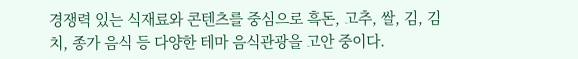경쟁력 있는 식재료와 콘텐츠를 중심으로 흑돈, 고추, 쌀, 김, 김치, 종가 음식 등 다양한 테마 음식관광을 고안 중이다.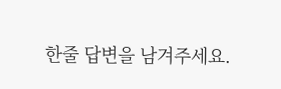한줄 답변을 남겨주세요.